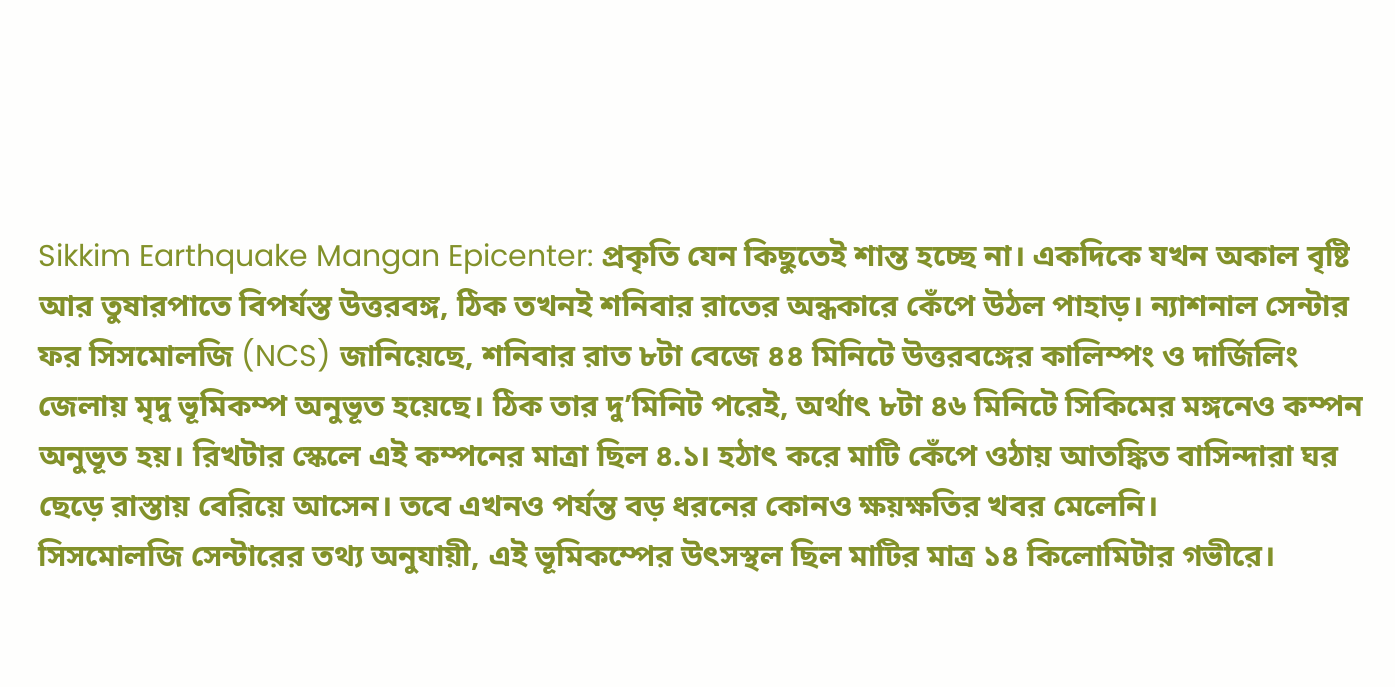Sikkim Earthquake Mangan Epicenter: প্রকৃতি যেন কিছুতেই শান্ত হচ্ছে না। একদিকে যখন অকাল বৃষ্টি আর তুষারপাতে বিপর্যস্ত উত্তরবঙ্গ, ঠিক তখনই শনিবার রাতের অন্ধকারে কেঁপে উঠল পাহাড়। ন্যাশনাল সেন্টার ফর সিসমোলজি (NCS) জানিয়েছে, শনিবার রাত ৮টা বেজে ৪৪ মিনিটে উত্তরবঙ্গের কালিম্পং ও দার্জিলিং জেলায় মৃদু ভূমিকম্প অনুভূত হয়েছে। ঠিক তার দু’মিনিট পরেই, অর্থাৎ ৮টা ৪৬ মিনিটে সিকিমের মঙ্গনেও কম্পন অনুভূত হয়। রিখটার স্কেলে এই কম্পনের মাত্রা ছিল ৪.১। হঠাৎ করে মাটি কেঁপে ওঠায় আতঙ্কিত বাসিন্দারা ঘর ছেড়ে রাস্তায় বেরিয়ে আসেন। তবে এখনও পর্যন্ত বড় ধরনের কোনও ক্ষয়ক্ষতির খবর মেলেনি।
সিসমোলজি সেন্টারের তথ্য অনুযায়ী, এই ভূমিকম্পের উৎসস্থল ছিল মাটির মাত্র ১৪ কিলোমিটার গভীরে।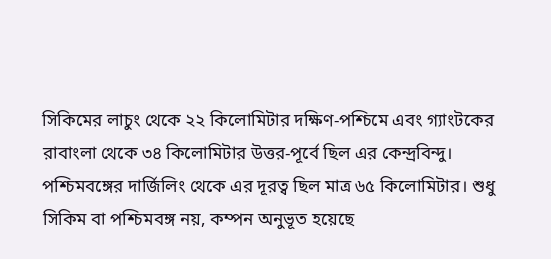সিকিমের লাচুং থেকে ২২ কিলোমিটার দক্ষিণ-পশ্চিমে এবং গ্যাংটকের রাবাংলা থেকে ৩৪ কিলোমিটার উত্তর-পূর্বে ছিল এর কেন্দ্রবিন্দু। পশ্চিমবঙ্গের দার্জিলিং থেকে এর দূরত্ব ছিল মাত্র ৬৫ কিলোমিটার। শুধু সিকিম বা পশ্চিমবঙ্গ নয়, কম্পন অনুভূত হয়েছে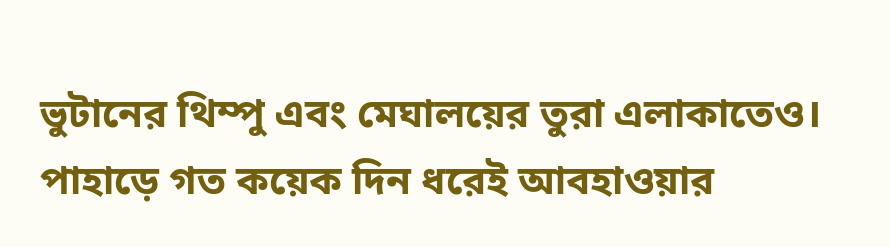ভুটানের থিম্পু এবং মেঘালয়ের তুরা এলাকাতেও। পাহাড়ে গত কয়েক দিন ধরেই আবহাওয়ার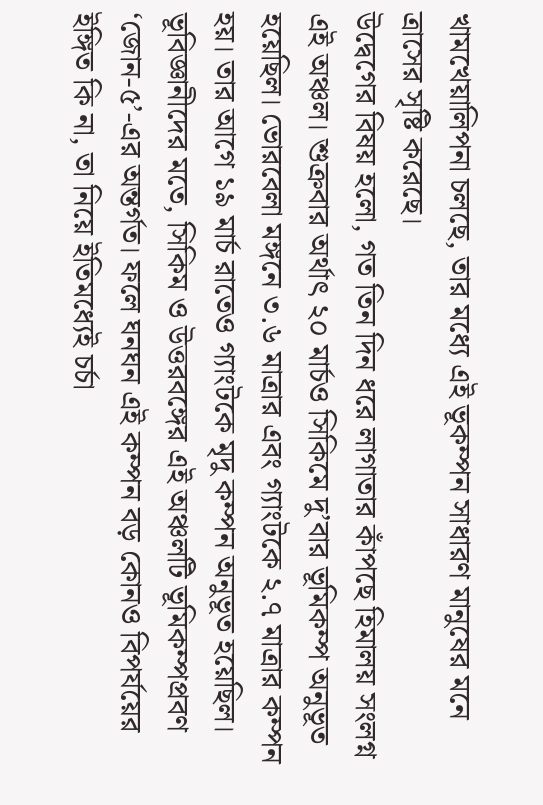খামখেয়ালিপনা চলছে, তার মধ্যে এই ভূকম্পন সাধারণ মানুষের মনে ত্রাসের সৃষ্টি করেছে।
উদ্বেগের বিষয় হলো, গত তিন দিন ধরে লাগাতার কাঁপছে হিমালয় সংলগ্ন এই অঞ্চল। শুক্রবার অর্থাৎ ২০ মার্চও সিকিমে দু’বার ভূমিকম্প অনুভূত হয়েছিল। ভোরবেলা মঙ্গনে ৩.৬ মাত্রার এবং গ্যাংটকে ২.৭ মাত্রার কম্পন হয়। তার আগে ১৯ মার্চ রাতেও গ্যাংটকে মৃদু কম্পন অনুভূত হয়েছিল। ভূবিজ্ঞানীদের মতে, সিকিম ও উত্তরবঙ্গের এই অঞ্চলটি ভূমিকম্পপ্রবণ ‘জোন-৫’-এর অন্তর্গত। ফলে ঘনঘন এই কম্পন বড় কোনও বিপর্যয়ের ইঙ্গিত কি না, তা নিয়ে ইতিমধ্যেই চর্চা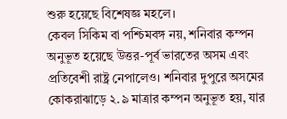শুরু হয়েছে বিশেষজ্ঞ মহলে।
কেবল সিকিম বা পশ্চিমবঙ্গ নয়, শনিবার কম্পন অনুভূত হয়েছে উত্তর-পূর্ব ভারতের অসম এবং প্রতিবেশী রাষ্ট্র নেপালেও। শনিবার দুপুরে অসমের কোকরাঝাড়ে ২.৯ মাত্রার কম্পন অনুভূত হয়, যার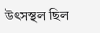উৎসস্থল ছিল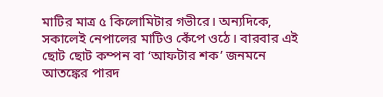মাটির মাত্র ৫ কিলোমিটার গভীরে। অন্যদিকে, সকালেই নেপালের মাটিও কেঁপে ওঠে। বারবার এই ছোট ছোট কম্পন বা ‘আফটার শক’ জনমনে আতঙ্কের পারদ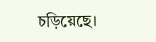চড়িয়েছে।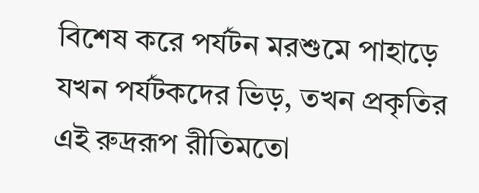বিশেষ করে পর্যটন মরশুমে পাহাড়ে যখন পর্যটকদের ভিড়, তখন প্রকৃতির এই রুদ্ররূপ রীতিমতো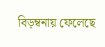বিড়ম্বনায় ফেলেছে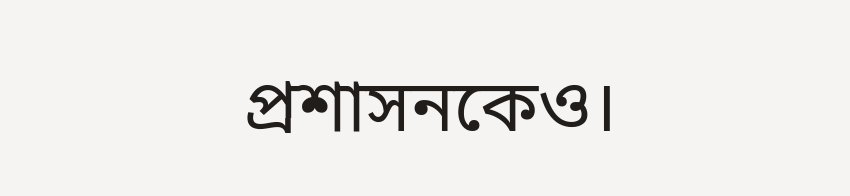প্রশাসনকেও।